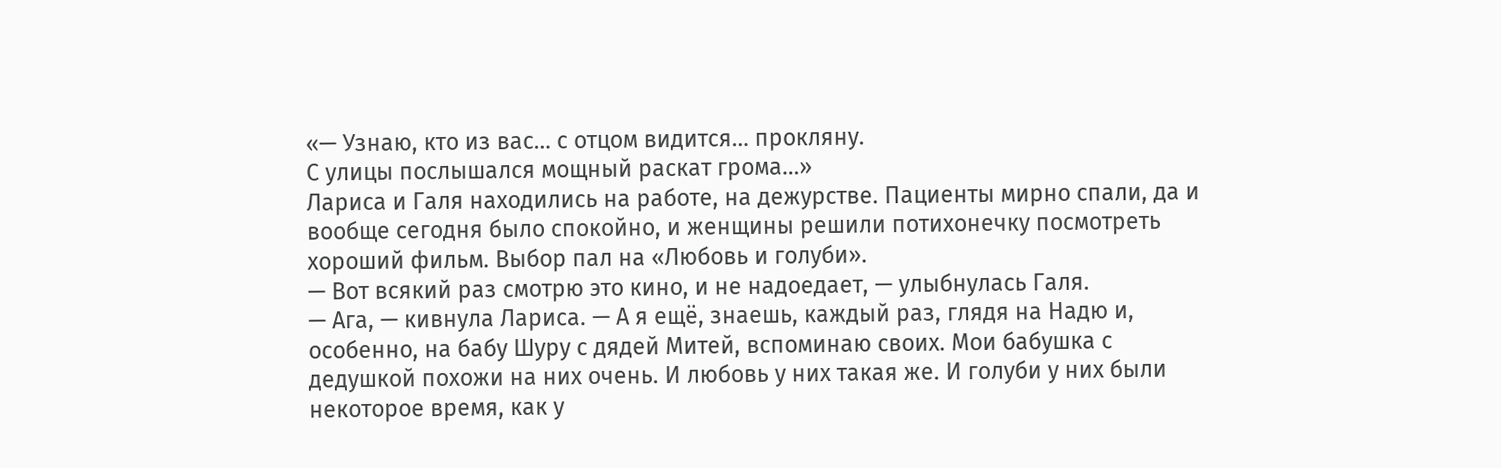«— Узнаю, кто из вас… с отцом видится… прокляну.
С улицы послышался мощный раскат грома…»
Лариса и Галя находились на работе, на дежурстве. Пациенты мирно спали, да и вообще сегодня было спокойно, и женщины решили потихонечку посмотреть хороший фильм. Выбор пал на «Любовь и голуби».
— Вот всякий раз смотрю это кино, и не надоедает, — улыбнулась Галя.
— Ага, — кивнула Лариса. — А я ещё, знаешь, каждый раз, глядя на Надю и, особенно, на бабу Шуру с дядей Митей, вспоминаю своих. Мои бабушка с дедушкой похожи на них очень. И любовь у них такая же. И голуби у них были некоторое время, как у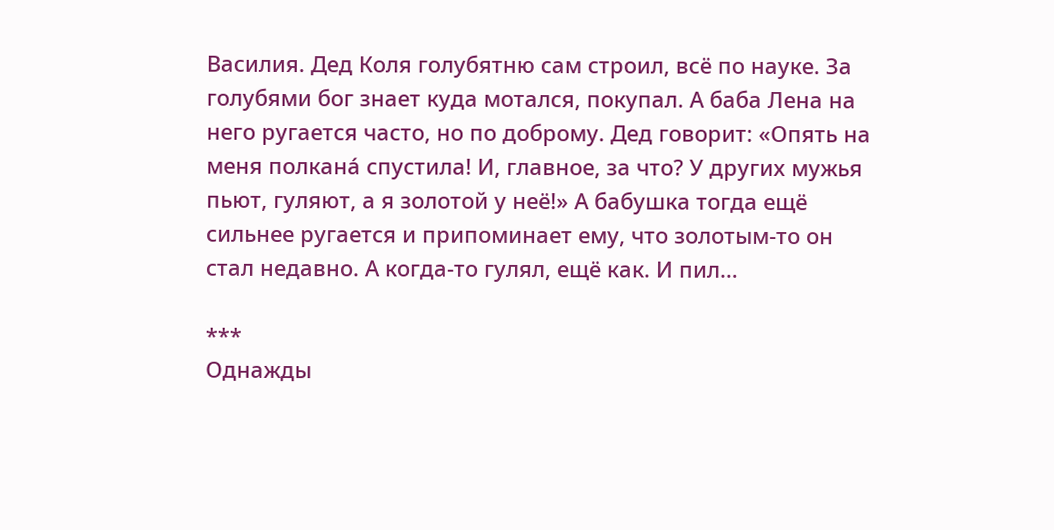Василия. Дед Коля голубятню сам строил, всё по науке. За голубями бог знает куда мотался, покупал. А баба Лена на него ругается часто, но по доброму. Дед говорит: «Опять на меня полкана́ спустила! И, главное, за что? У других мужья пьют, гуляют, а я золотой у неё!» А бабушка тогда ещё сильнее ругается и припоминает ему, что золотым-то он стал недавно. А когда-то гулял, ещё как. И пил…

***
Однажды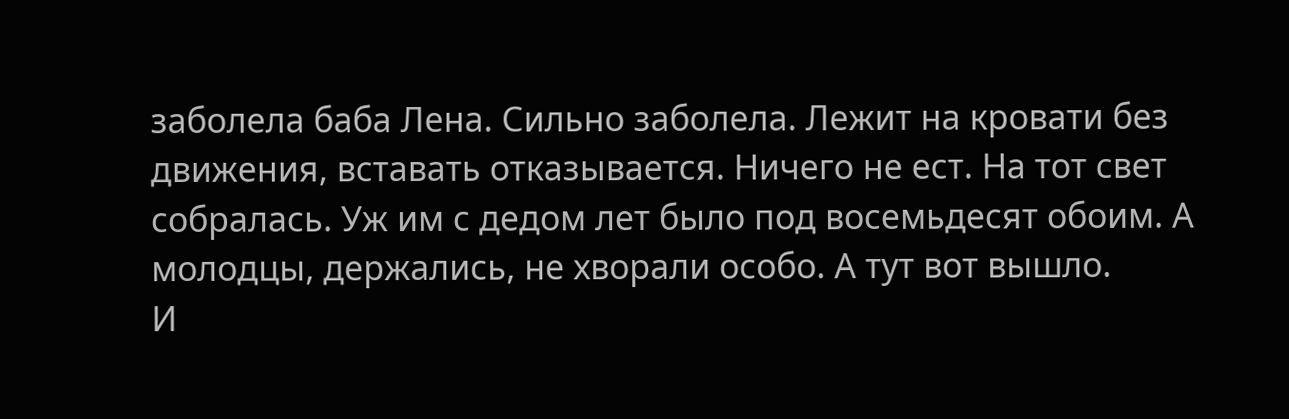заболела баба Лена. Сильно заболела. Лежит на кровати без движения, вставать отказывается. Ничего не ест. На тот свет собралась. Уж им с дедом лет было под восемьдесят обоим. А молодцы, держались, не хворали особо. А тут вот вышло.
И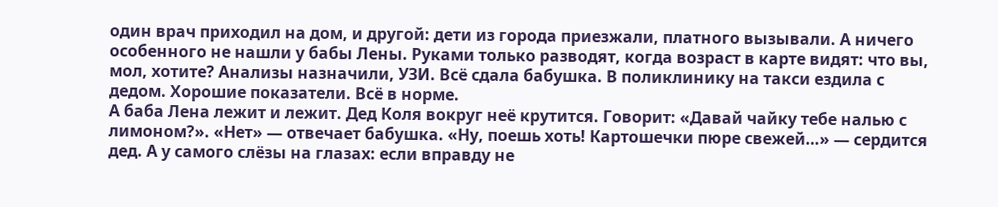один врач приходил на дом, и другой: дети из города приезжали, платного вызывали. А ничего особенного не нашли у бабы Лены. Руками только разводят, когда возраст в карте видят: что вы, мол, хотите? Анализы назначили, УЗИ. Всё сдала бабушка. В поликлинику на такси ездила с дедом. Хорошие показатели. Всё в норме.
А баба Лена лежит и лежит. Дед Коля вокруг неё крутится. Говорит: «Давай чайку тебе налью с лимоном?». «Нет» — отвечает бабушка. «Ну, поешь хоть! Картошечки пюре свежей…» — сердится дед. А у самого слёзы на глазах: если вправду не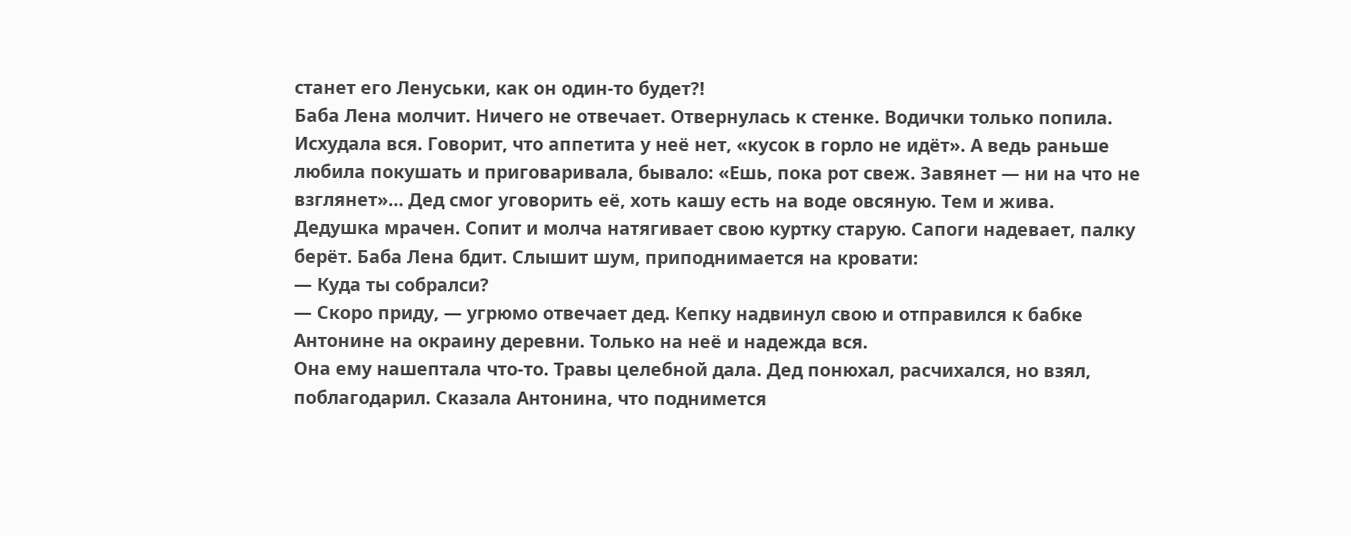станет его Ленуськи, как он один-то будет?!
Баба Лена молчит. Ничего не отвечает. Отвернулась к стенке. Водички только попила. Исхудала вся. Говорит, что аппетита у неё нет, «кусок в горло не идёт». А ведь раньше любила покушать и приговаривала, бывало: «Ешь, пока рот свеж. Завянет — ни на что не взглянет»… Дед смог уговорить её, хоть кашу есть на воде овсяную. Тем и жива.
Дедушка мрачен. Сопит и молча натягивает свою куртку старую. Сапоги надевает, палку берёт. Баба Лена бдит. Слышит шум, приподнимается на кровати:
— Куда ты собралси?
— Скоро приду, — угрюмо отвечает дед. Кепку надвинул свою и отправился к бабке Антонине на окраину деревни. Только на неё и надежда вся.
Она ему нашептала что-то. Травы целебной дала. Дед понюхал, расчихался, но взял, поблагодарил. Сказала Антонина, что поднимется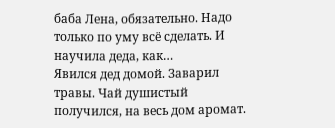баба Лена, обязательно. Надо только по уму всё сделать. И научила деда, как…
Явился дед домой. Заварил травы. Чай душистый получился, на весь дом аромат.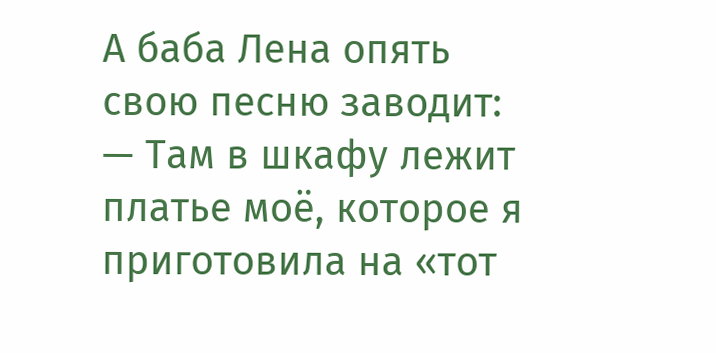А баба Лена опять свою песню заводит:
— Там в шкафу лежит платье моё, которое я приготовила на «тот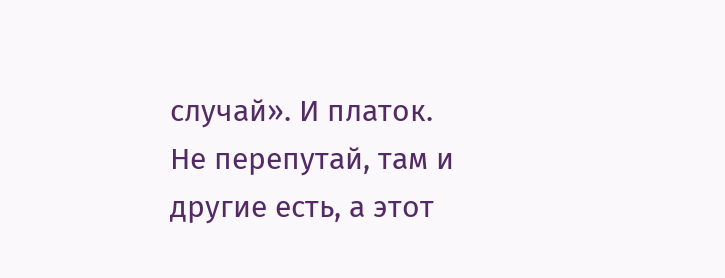случай». И платок. Не перепутай, там и другие есть, а этот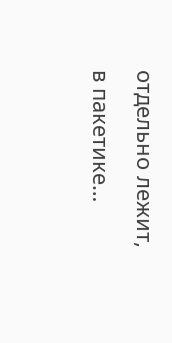отдельно лежит, в пакетике…